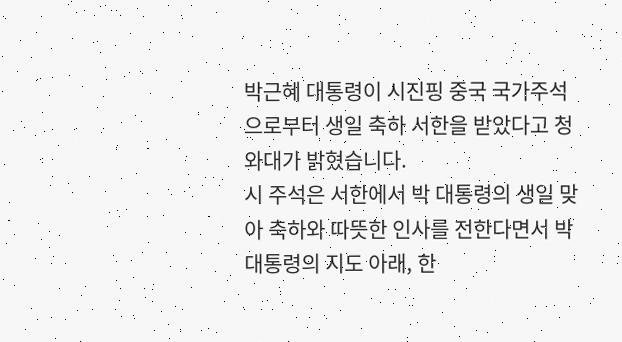박근혜 대통령이 시진핑 중국 국가주석으로부터 생일 축하 서한을 받았다고 청와대가 밝혔습니다.
시 주석은 서한에서 박 대통령의 생일 맞아 축하와 따뜻한 인사를 전한다면서 박 대통령의 지도 아래, 한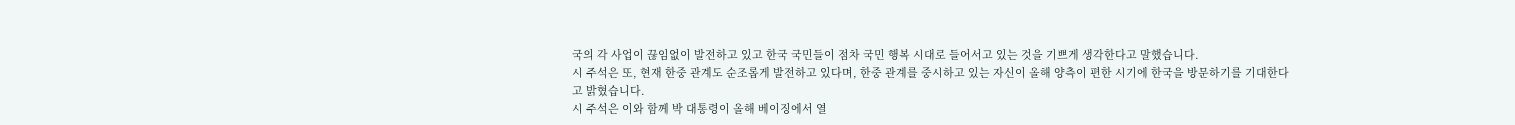국의 각 사업이 끊임없이 발전하고 있고 한국 국민들이 점차 국민 행복 시대로 들어서고 있는 것을 기쁘게 생각한다고 말했습니다.
시 주석은 또, 현재 한중 관계도 순조롭게 발전하고 있다며, 한중 관계를 중시하고 있는 자신이 올해 양측이 편한 시기에 한국을 방문하기를 기대한다고 밝혔습니다.
시 주석은 이와 함께 박 대통령이 올해 베이징에서 열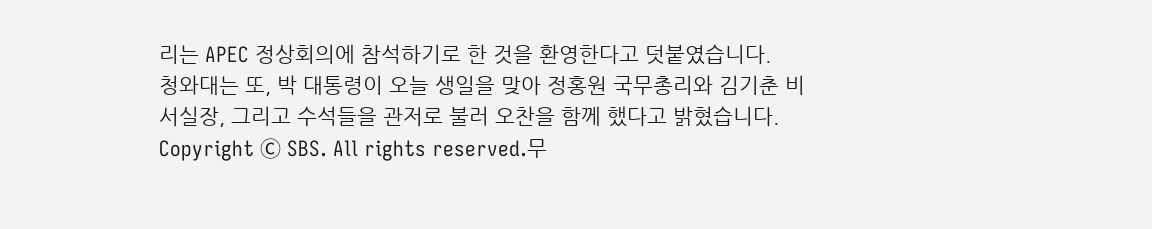리는 APEC 정상회의에 참석하기로 한 것을 환영한다고 덧붙였습니다.
청와대는 또, 박 대통령이 오늘 생일을 맞아 정홍원 국무총리와 김기춘 비서실장, 그리고 수석들을 관저로 불러 오찬을 함께 했다고 밝혔습니다.
Copyright Ⓒ SBS. All rights reserved.무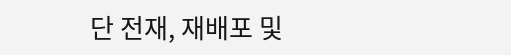단 전재, 재배포 및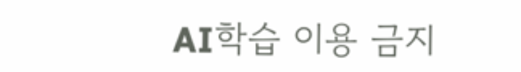AI학습 이용 금지